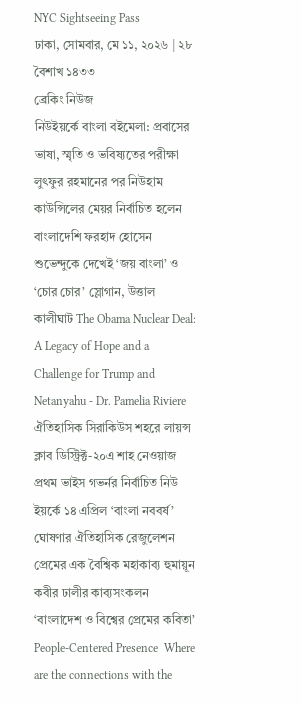NYC Sightseeing Pass
ঢাকা, সোমবার, মে ১১, ২০২৬ | ২৮ বৈশাখ ১৪৩৩
ব্রেকিং নিউজ
নিউইয়র্কে বাংলা বইমেলা: প্রবাসের ভাষা, স্মৃতি ও ভবিষ্যতের পরীক্ষা লুৎফুর রহমানের পর নিউহাম কাউন্সিলের মেয়র নির্বাচিত হলেন বাংলাদেশি ফরহাদ হোসেন শুভেন্দুকে দেখেই ‘জয় বাংলা’ ও ‘চোর চোর’ স্লোগান, উত্তাল কালীঘাট The Obama Nuclear Deal: A Legacy of Hope and a Challenge for Trump and Netanyahu - Dr. Pamelia Riviere ঐতিহাসিক সিরাকিউস শহরে লায়ন্স ক্লাব ডিস্ট্রিক্ট-২০এ শাহ নেওয়াজ প্রথম ভাইস গভর্নর নির্বাচিত নিউ ইয়র্কে ১৪ এপ্রিল ‘বাংলা নববর্ষ’ ঘোষণার ঐতিহাসিক রেজুলেশন প্রেমের এক বৈশ্বিক মহাকাব্য হুমায়ূন কবীর ঢালীর কাব্যসংকলন ‘বাংলাদেশ ও বিশ্বের প্রেমের কবিতা’ People-Centered Presence  Where are the connections with the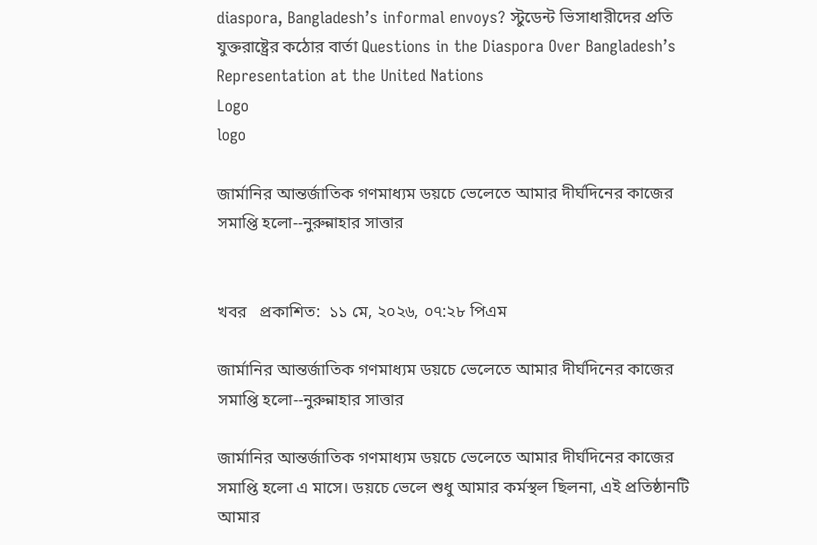diaspora, Bangladesh’s informal envoys? স্টুডেন্ট ভিসাধারীদের প্রতি যুক্তরাষ্ট্রের কঠোর বার্তা Questions in the Diaspora Over Bangladesh’s Representation at the United Nations
Logo
logo

জার্মানির আন্তর্জাতিক গণমাধ্যম ডয়চে ভেলেতে আমার দীর্ঘদিনের কাজের সমাপ্তি হলো--নুরুন্নাহার সাত্তার


খবর   প্রকাশিত:  ১১ মে, ২০২৬, ০৭:২৮ পিএম

জার্মানির আন্তর্জাতিক গণমাধ্যম ডয়চে ভেলেতে আমার দীর্ঘদিনের কাজের সমাপ্তি হলো--নুরুন্নাহার সাত্তার

জার্মানির আন্তর্জাতিক গণমাধ্যম ডয়চে ভেলেতে আমার দীর্ঘদিনের কাজের সমাপ্তি হলো এ মাসে। ডয়চে ভেলে শুধু আমার কর্মস্থল ছিলনা, এই প্রতিষ্ঠানটি আমার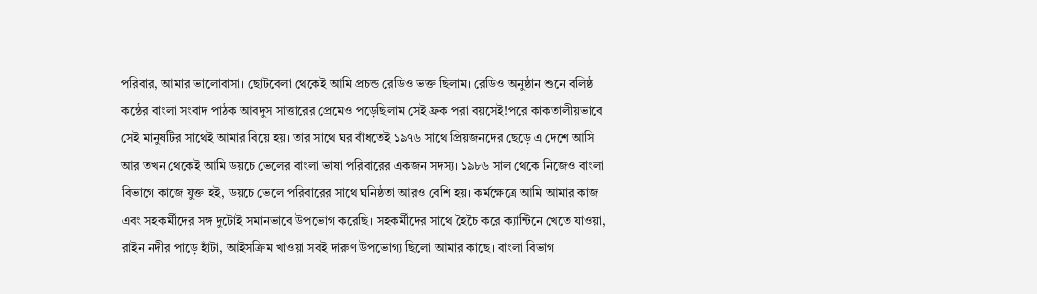পরিবার, আমার ভালোবাসা। ছোটবেলা থেকেই আমি প্রচন্ড রেডিও ভক্ত ছিলাম। রেডিও অনুষ্ঠান শুনে বলিষ্ঠ কন্ঠের বাংলা সংবাদ পাঠক আবদুস সাত্তারের প্রেমেও পড়েছিলাম সেই ফ্রক পরা বয়সেই!পরে কাকতালীয়ভাবে সেই মানুষটির সাথেই আমার বিয়ে হয়। তার সাথে ঘর বাঁধতেই ১৯৭৬ সাথে প্রিয়জনদের ছেড়ে এ দেশে আসি আর তখন থেকেই আমি ডয়চে ভেলের বাংলা ভাষা পরিবারের একজন সদস্য। ১৯৮৬ সাল থেকে নিজেও বাংলা বিভাগে কাজে যুক্ত হই, ডয়চে ভেলে পরিবারের সাথে ঘনিষ্ঠতা আরও বেশি হয়। কর্মক্ষেত্রে আমি আমার কাজ এবং সহকর্মীদের সঙ্গ দুটোই সমানভাবে উপভোগ করেছি। সহকর্মীদের সাথে হৈচৈ করে ক্যান্টিনে খেতে যাওয়া, রাইন নদীর পাড়ে হাঁটা, আইসক্রিম খাওয়া সবই দারুণ উপভোগ্য ছিলো আমার কাছে। বাংলা বিভাগ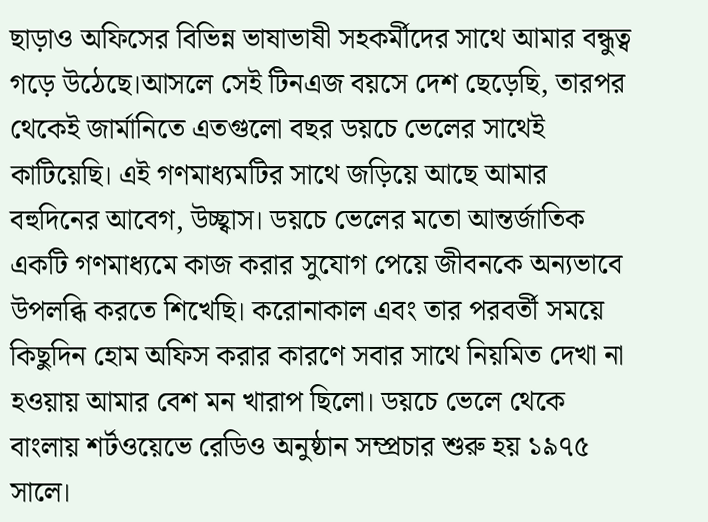ছাড়াও অফিসের বিভিন্ন ভাষাভাষী সহকর্মীদের সাথে আমার বন্ধুত্ব গড়ে উঠেছে।আসলে সেই টিনএজ বয়সে দেশ ছেড়েছি, তারপর থেকেই জার্মানিতে এতগুলো বছর ডয়চে ভেলের সাথেই কাটিয়েছি। এই গণমাধ্যমটির সাথে জড়িয়ে আছে আমার বহুদিনের আবেগ, উচ্ছ্বাস। ডয়চে ভেলের মতো আন্তর্জাতিক একটি গণমাধ্যমে কাজ করার সুযোগ পেয়ে জীবনকে অন্যভাবে উপলব্ধি করতে শিখেছি। করোনাকাল এবং তার পরবর্তী সময়ে কিছুদিন হোম অফিস করার কারণে সবার সাথে নিয়মিত দেখা না হওয়ায় আমার বেশ মন খারাপ ছিলো। ডয়চে ভেলে থেকে বাংলায় শর্টওয়েভে রেডিও অনুষ্ঠান সম্প্রচার শুরু হয় ১৯৭৫ সালে।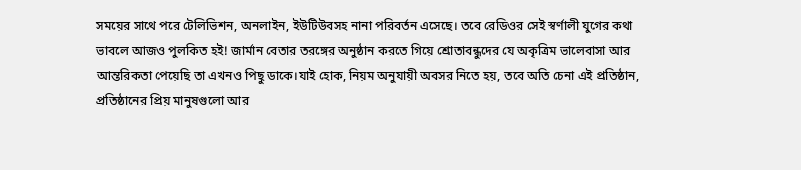সময়ের সাথে পরে টেলিভিশন, অনলাইন, ইউটিউবসহ নানা পরিবর্তন এসেছে। তবে রেডিওর সেই স্বর্ণালী যুগের কথা ভাবলে আজও পুলকিত হই! জার্মান বেতার তরঙ্গের অনুষ্ঠান করতে গিয়ে শ্রোতাবন্ধুদের যে অকৃত্রিম ভালেবাসা আর আন্তরিকতা পেয়েছি তা এখনও পিছু ডাকে।যাই হোক, নিয়ম অনুযায়ী অবসর নিতে হয়, তবে অতি চেনা এই প্রতিষ্ঠান, প্রতিষ্ঠানের প্রিয় মানুষগুলো আর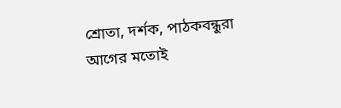শ্রোতা, দর্শক, পাঠকবন্ধুরা আগের মতোই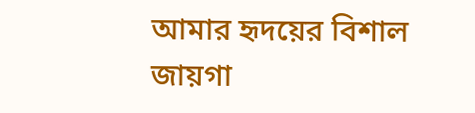আমার হৃদয়ের বিশাল জায়গা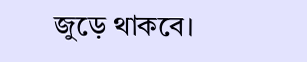জুড়ে থাকবে।